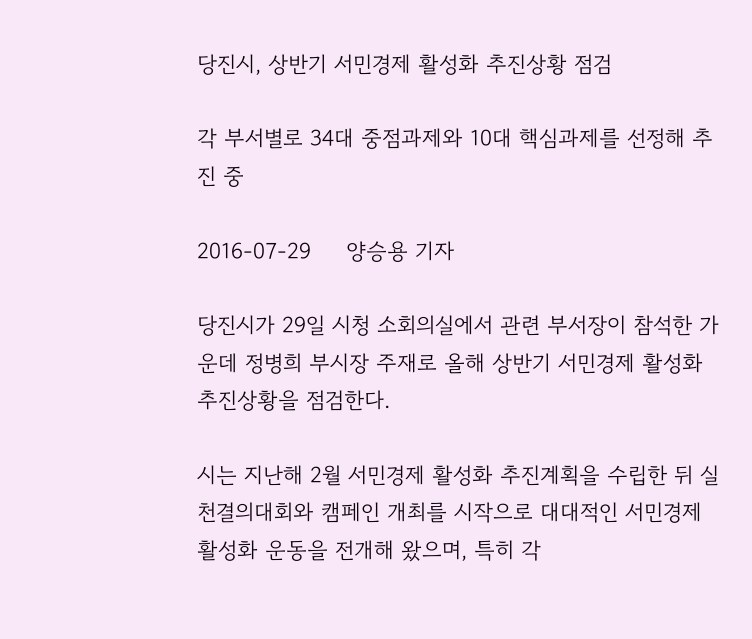당진시, 상반기 서민경제 활성화 추진상황 점검

각 부서별로 34대 중점과제와 10대 핵심과제를 선정해 추진 중

2016-07-29     양승용 기자

당진시가 29일 시청 소회의실에서 관련 부서장이 참석한 가운데 정병희 부시장 주재로 올해 상반기 서민경제 활성화 추진상황을 점검한다.

시는 지난해 2월 서민경제 활성화 추진계획을 수립한 뒤 실천결의대회와 캠페인 개최를 시작으로 대대적인 서민경제 활성화 운동을 전개해 왔으며, 특히 각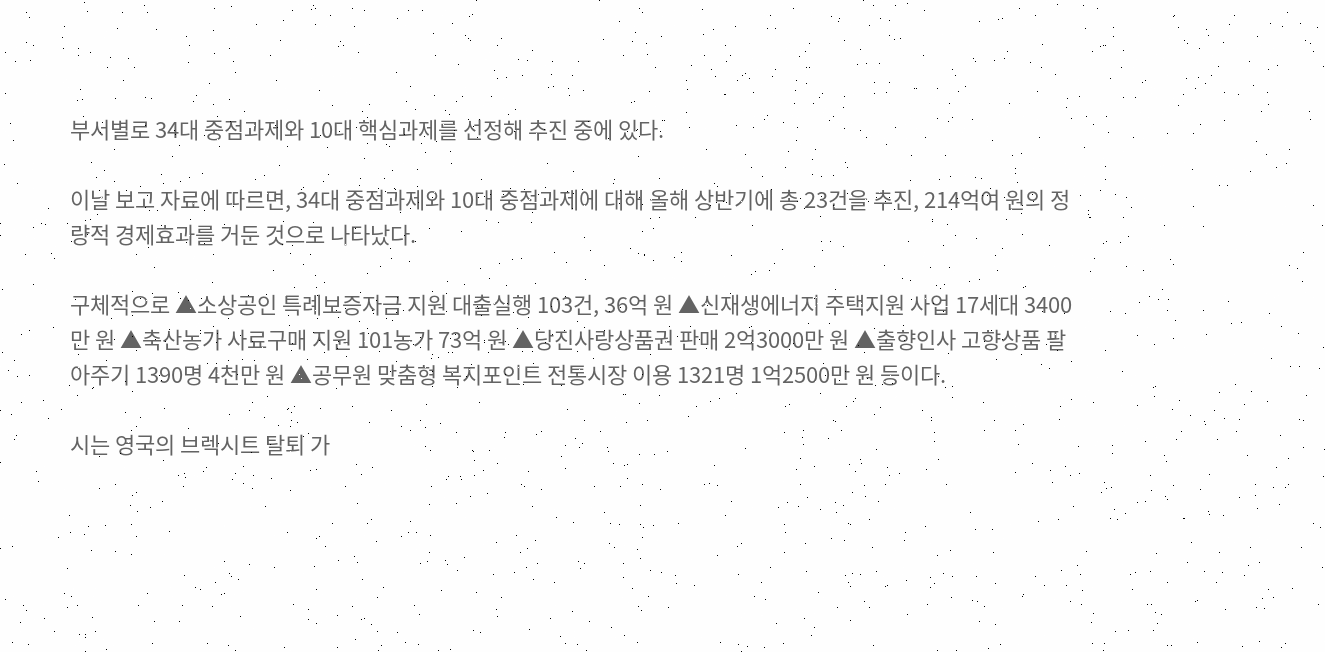부서별로 34대 중점과제와 10대 핵심과제를 선정해 추진 중에 있다.

이날 보고 자료에 따르면, 34대 중점과제와 10대 중점과제에 대해 올해 상반기에 총 23건을 추진, 214억여 원의 정량적 경제효과를 거둔 것으로 나타났다.

구체적으로 ▲소상공인 특례보증자금 지원 대출실행 103건, 36억 원 ▲신재생에너지 주택지원 사업 17세대 3400만 원 ▲축산농가 사료구매 지원 101농가 73억 원 ▲당진사랑상품권 판매 2억3000만 원 ▲출향인사 고향상품 팔아주기 1390명 4천만 원 ▲공무원 맞춤형 복지포인트 전통시장 이용 1321명 1억2500만 원 등이다.

시는 영국의 브렉시트 탈퇴 가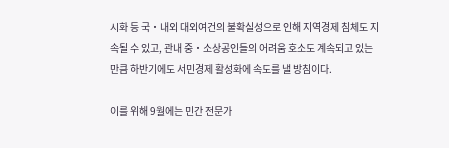시화 등 국‧내외 대외여건의 불확실성으로 인해 지역경제 침체도 지속될 수 있고, 관내 중‧소상공인들의 어려움 호소도 계속되고 있는 만큼 하반기에도 서민경제 활성화에 속도를 낼 방침이다.

이를 위해 9월에는 민간 전문가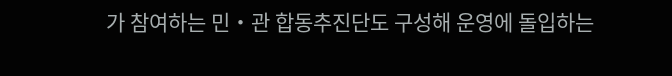가 참여하는 민‧관 합동추진단도 구성해 운영에 돌입하는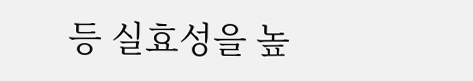등 실효성을 높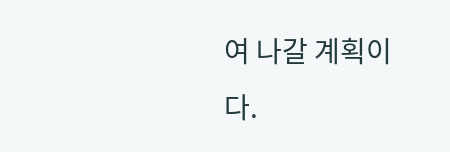여 나갈 계획이다.